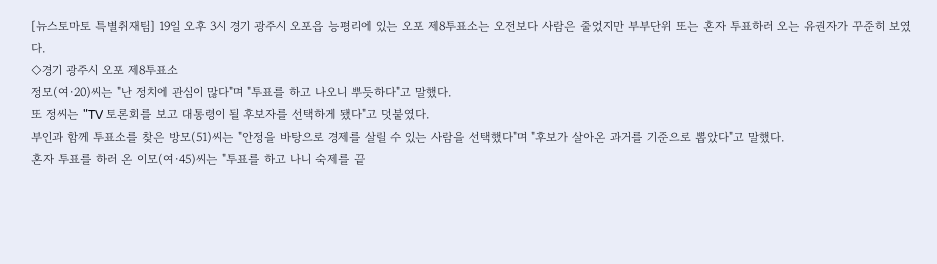[뉴스토마토 특별취재팀] 19일 오후 3시 경기 광주시 오포읍 능평리에 있는 오포 제8투표소는 오전보다 사람은 줄었지만 부부단위 또는 혼자 투표하러 오는 유권자가 꾸준히 보였다.
◇경기 광주시 오포 제8투표소
정모(여·20)씨는 "난 정치에 관심이 많다"며 "투표를 하고 나오니 뿌듯하다"고 말했다.
또 정씨는 "TV 토론회를 보고 대통령이 될 후보자를 선택하게 됐다"고 덧붙였다.
부인과 함께 투표소를 찾은 방모(51)씨는 "안정을 바탕으로 경제를 살릴 수 있는 사람을 선택했다"며 "후보가 살아온 과거를 기준으로 뽑았다"고 말했다.
혼자 투표를 하러 온 이모(여·45)씨는 "투표를 하고 나니 숙제를 끝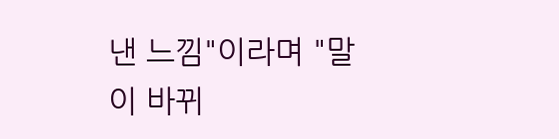낸 느낌"이라며 "말이 바뀌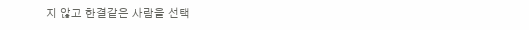지 않고 한결같은 사람을 선택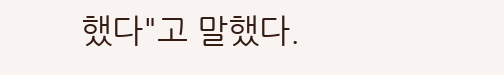했다"고 말했다.